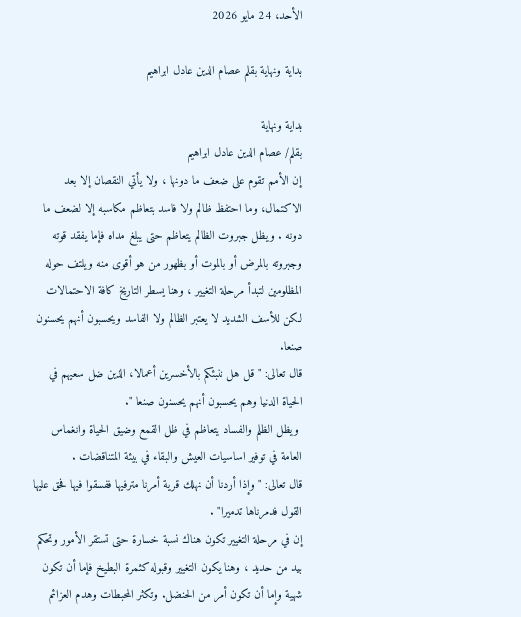الأحد، 24 مايو 2026

بداية ونهاية بقلم عصام الدين عادل ابراهيم

بداية ونهاية
بقلم/ عصام الدين عادل ابراهيم
إن الأمم تقوم على ضعف ما دونها ، ولا يأتي النقصان إلا بعد الاكتمال، وما احتفظ ظالم ولا فاسد بتعاظم مكاسبه إلا لضعف ما دونه . ويظل جبروت الظالم يتعاظم حتى يبلغ مداه فإما يفقد قوته وجبروته بالمرض أو بالموت أو بظهور من هو أقوى منه ويلتف حوله المظلومين لتبدأ مرحلة التغيير ، وهنا يسطر التاريخ كافة الاحتمالات لكن للأسف الشديد لا يعتبر الظالم ولا الفاسد ويحسبون أنهم يحسنون صنعا.
قال تعالى: " قل هل ننبئكم بالأخسرين أعمالا، الذين ضل سعيهم في الحياة الدنيا وهم يحسبون أنهم يحسنون صنعا ".
 ويظل الظلم والفساد يتعاظم في ظل القمع وضيق الحياة وانغماس العامة في توفير اساسيات العيش والبقاء في بيئة المتناقضات .
قال تعالى: " وإذا أردنا أن نهلك قرية أمرنا مترفيها ففسقوا فيها فحق عليها القول فدمرناها تدميرا" .
إن في مرحلة التغيير تكون هناك نسبة خسارة حتى تستقر الأمور وتحكم بيد من حديد ، وهنا يكون التغيير وقبوله كثمرة البطيخ فإما أن تكون شهية وإما أن تكون أمر من الحنضل. وتكثر المحبطات وهدم العزائم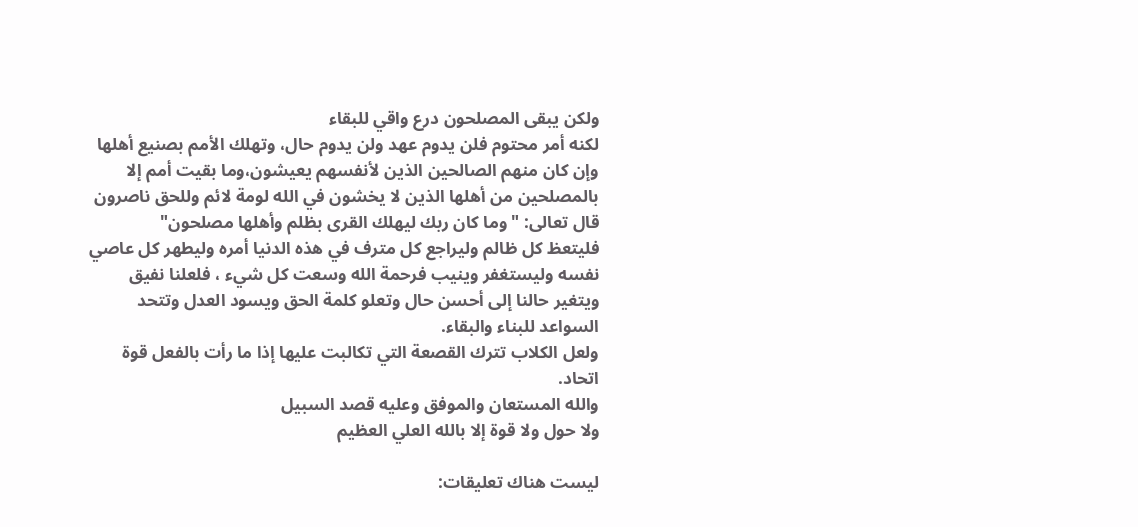ولكن يبقى المصلحون درع واقي للبقاء
لكنه أمر محتوم فلن يدوم عهد ولن يدوم حال، وتهلك الأمم بصنيع أهلها وإن كان منهم الصالحين الذين لأنفسهم يعيشون،وما بقيت أمم إلا بالمصلحين من أهلها الذين لا يخشون في الله لومة لائم وللحق ناصرون
قال تعالى: " وما كان ربك ليهلك القرى بظلم وأهلها مصلحون"
فليتعظ كل ظالم وليراجع كل مترف في هذه الدنيا أمره وليطهر كل عاصي نفسه وليستغفر وينيب فرحمة الله وسعت كل شيء ، فلعلنا نفيق ويتغير حالنا إلى أحسن حال وتعلو كلمة الحق ويسود العدل وتتحد السواعد للبناء والبقاء.
ولعل الكلاب تترك القصعة التي تكالبت عليها إذا ما رأت بالفعل قوة اتحاد.
والله المستعان والموفق وعليه قصد السبيل
ولا حول ولا قوة إلا بالله العلي العظيم

ليست هناك تعليقات: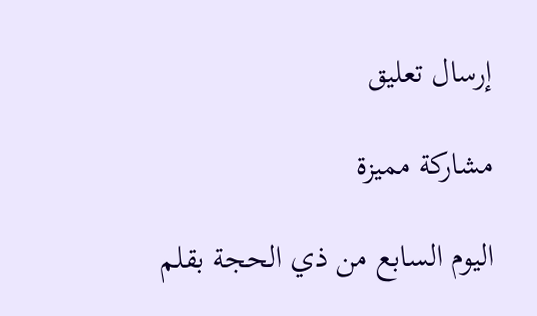إرسال تعليق

مشاركة مميزة

اليوم السابع من ذي الحجة بقلم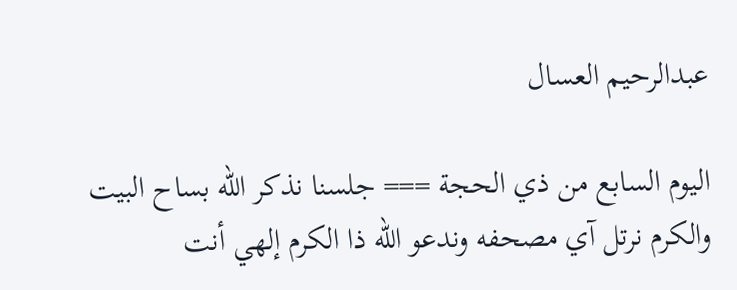عبدالرحيم العسال

اليوم السابع من ذي الحجة === جلسنا نذكر الله بساح البيت والكرم نرتل آي مصحفه وندعو الله ذا الكرم إلهي أنت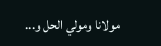مولانا ومولي الحل و...